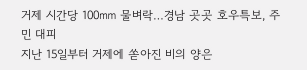거제 시간당 100㎜ 물벼락…경남 곳곳 호우특보, 주민 대피
지난 15일부터 거제에 쏟아진 비의 양은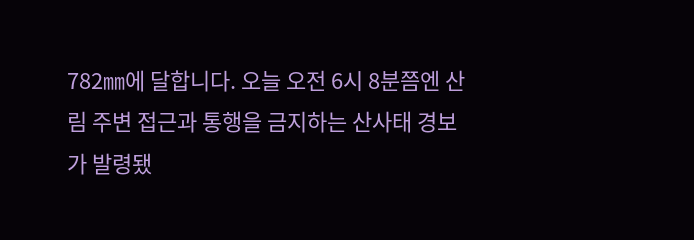782㎜에 달합니다. 오늘 오전 6시 8분쯤엔 산림 주변 접근과 통행을 금지하는 산사태 경보가 발령됐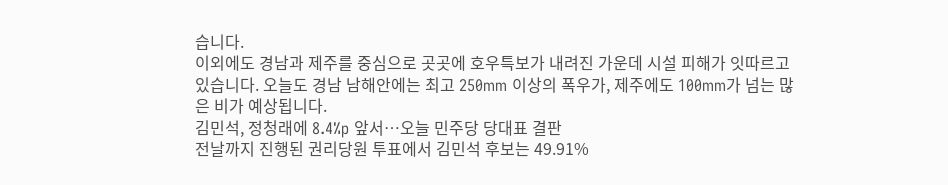습니다.
이외에도 경남과 제주를 중심으로 곳곳에 호우특보가 내려진 가운데 시설 피해가 잇따르고 있습니다. 오늘도 경남 남해안에는 최고 250mm 이상의 폭우가, 제주에도 100mm가 넘는 많은 비가 예상됩니다.
김민석, 정청래에 8.4%p 앞서…오늘 민주당 당대표 결판
전날까지 진행된 권리당원 투표에서 김민석 후보는 49.91%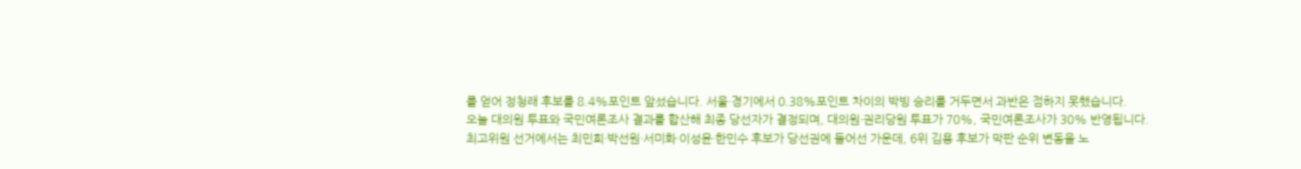를 얻어 정청래 후보를 8.4%포인트 앞섰습니다. 서울·경기에서 0.38%포인트 차이의 박빙 승리를 거두면서 과반은 점하지 못했습니다.
오늘 대의원 투표와 국민여론조사 결과를 합산해 최종 당선자가 결정되며, 대의원·권리당원 투표가 70%, 국민여론조사가 30% 반영됩니다.
최고위원 선거에서는 최민희·박선원·서미화·이성윤·한민수 후보가 당선권에 들어선 가운데, 6위 김용 후보가 막판 순위 변동을 노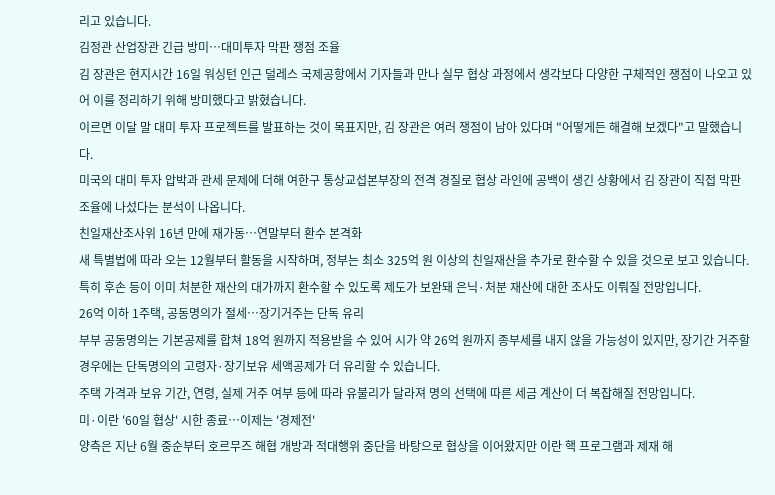리고 있습니다.
김정관 산업장관 긴급 방미…대미투자 막판 쟁점 조율
김 장관은 현지시간 16일 워싱턴 인근 덜레스 국제공항에서 기자들과 만나 실무 협상 과정에서 생각보다 다양한 구체적인 쟁점이 나오고 있어 이를 정리하기 위해 방미했다고 밝혔습니다.
이르면 이달 말 대미 투자 프로젝트를 발표하는 것이 목표지만, 김 장관은 여러 쟁점이 남아 있다며 "어떻게든 해결해 보겠다"고 말했습니다.
미국의 대미 투자 압박과 관세 문제에 더해 여한구 통상교섭본부장의 전격 경질로 협상 라인에 공백이 생긴 상황에서 김 장관이 직접 막판 조율에 나섰다는 분석이 나옵니다.
친일재산조사위 16년 만에 재가동…연말부터 환수 본격화
새 특별법에 따라 오는 12월부터 활동을 시작하며, 정부는 최소 325억 원 이상의 친일재산을 추가로 환수할 수 있을 것으로 보고 있습니다.
특히 후손 등이 이미 처분한 재산의 대가까지 환수할 수 있도록 제도가 보완돼 은닉·처분 재산에 대한 조사도 이뤄질 전망입니다.
26억 이하 1주택, 공동명의가 절세…장기거주는 단독 유리
부부 공동명의는 기본공제를 합쳐 18억 원까지 적용받을 수 있어 시가 약 26억 원까지 종부세를 내지 않을 가능성이 있지만, 장기간 거주할 경우에는 단독명의의 고령자·장기보유 세액공제가 더 유리할 수 있습니다.
주택 가격과 보유 기간, 연령, 실제 거주 여부 등에 따라 유불리가 달라져 명의 선택에 따른 세금 계산이 더 복잡해질 전망입니다.
미·이란 '60일 협상' 시한 종료…이제는 '경제전'
양측은 지난 6월 중순부터 호르무즈 해협 개방과 적대행위 중단을 바탕으로 협상을 이어왔지만 이란 핵 프로그램과 제재 해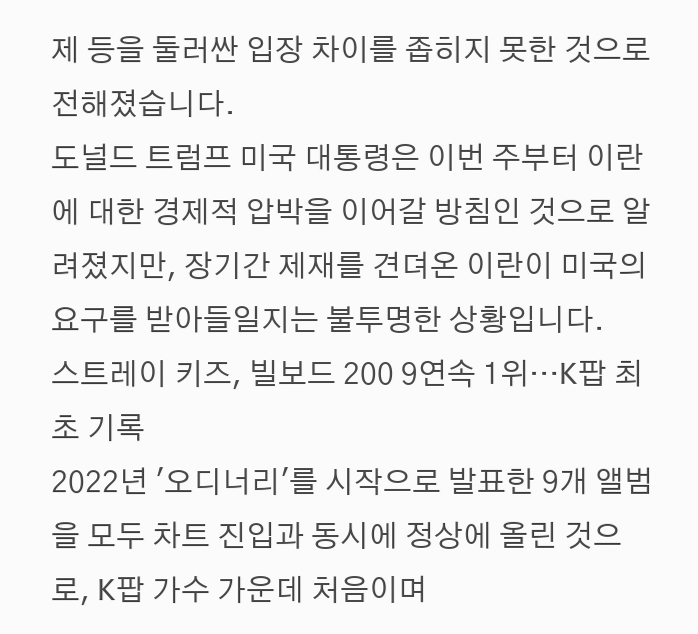제 등을 둘러싼 입장 차이를 좁히지 못한 것으로 전해졌습니다.
도널드 트럼프 미국 대통령은 이번 주부터 이란에 대한 경제적 압박을 이어갈 방침인 것으로 알려졌지만, 장기간 제재를 견뎌온 이란이 미국의 요구를 받아들일지는 불투명한 상황입니다.
스트레이 키즈, 빌보드 200 9연속 1위…K팝 최초 기록
2022년 '오디너리'를 시작으로 발표한 9개 앨범을 모두 차트 진입과 동시에 정상에 올린 것으로, K팝 가수 가운데 처음이며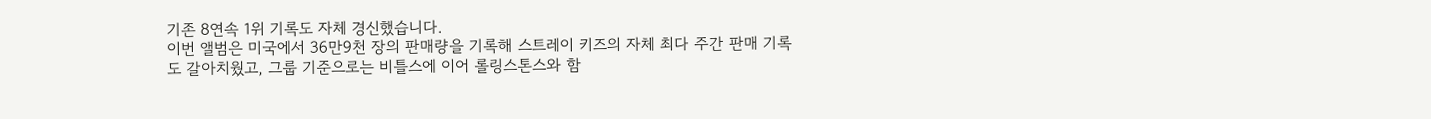기존 8연속 1위 기록도 자체 경신했습니다.
이번 앨범은 미국에서 36만9천 장의 판매량을 기록해 스트레이 키즈의 자체 최다 주간 판매 기록도 갈아치웠고, 그룹 기준으로는 비틀스에 이어 롤링스톤스와 함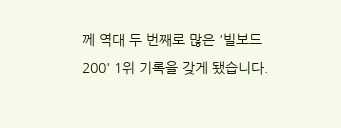께 역대 두 번째로 많은 '빌보드 200' 1위 기록을 갖게 됐습니다.